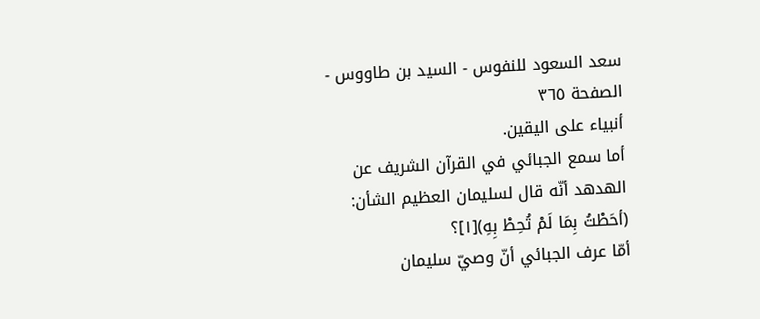سعد السعود للنفوس - السيد بن طاووس - الصفحة ٣٦٥
أنبياء على اليقين.
أما سمع الجبائي في القرآن الشريف عن الهدهد أنّه قال لسليمان العظيم الشأن: (أحَطْتُ بِمَا لَمْ تُحِطْ بِهِ)[١]؟
أمّا عرف الجبائي أنّ وصيّ سليمان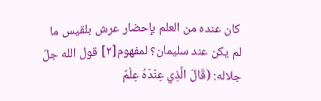كان عنده من العلم بإحضار عرش بلقيس ما لم يكن عند سليمان؟ لمفهوم[٢] قول الله جلّ جلاله: (قَالَ الَّذِي عِنْدَهُ عِلْمٌ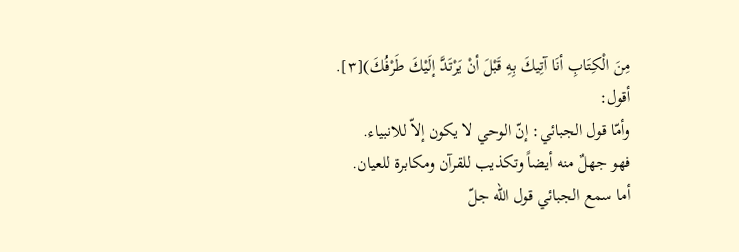مِنَ الْكِتَابِ أنَا آتِيكَ بِهِ قَبْلَ أنْ يَرْتَدَّ إلَيْكَ طَرْفُكَ)[٣].
أقول:
وأمّا قول الجبائي: إنّ الوحي لا يكون إلاّ للانبياء.
فهو جهلٌ منه أيضاً وتكذيب للقرآن ومكابرة للعيان.
أما سمع الجبائي قول الله جلّ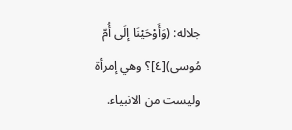جلاله: (وَأَوْحَيْنَا إلَى أُمّ مُوسى)[٤]؟ وهي إمرأة وليست من الانبياء.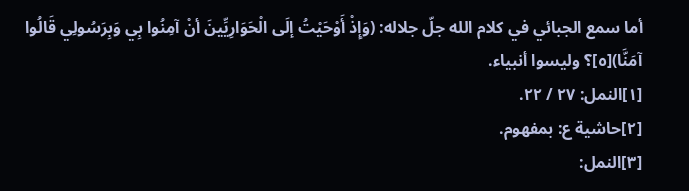أما سمع الجبائي في كلام الله جلّ جلاله: (وَإِذْ أَوْحَيْتُ إلَى الْحَوَارِيِّينَ أنْ آمِنُوا بِي وَبِرَسُولِي قَالُوا آمَنَّا)[٥]؟ وليسوا أنبياء.
[١]النمل: ٢٧ / ٢٢.
[٢]حاشية ع: بمفهوم.
[٣]النمل: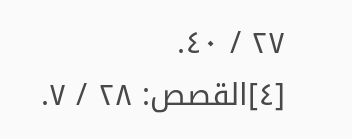٢٧ / ٤٠.
[٤]القصص: ٢٨ / ٧.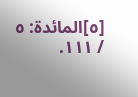[٥]المائدة: ٥ / ١١١.